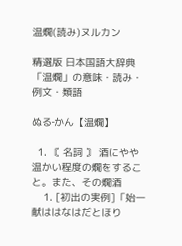温燗(読み)ヌルカン

精選版 日本国語大辞典 「温燗」の意味・読み・例文・類語

ぬる‐かん【温燗】

  1. 〘 名詞 〙 酒にやや温かい程度の燗をすること。また、その燗酒
    1. [初出の実例]「始一献ははなはだとほり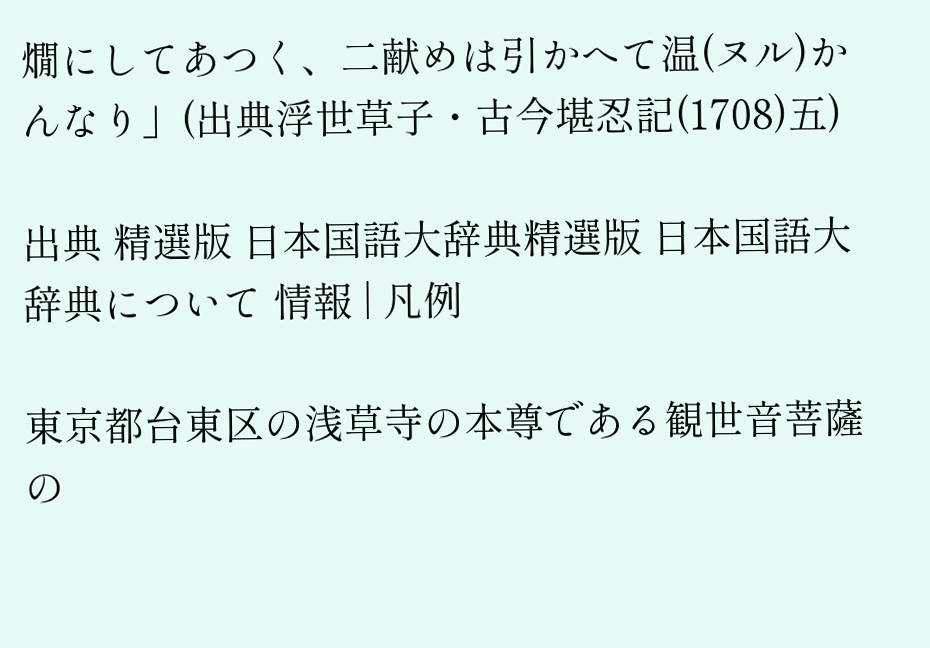燗にしてあつく、二献めは引かへて温(ヌル)かんなり」(出典浮世草子・古今堪忍記(1708)五)

出典 精選版 日本国語大辞典精選版 日本国語大辞典について 情報 | 凡例

東京都台東区の浅草寺の本尊である観世音菩薩の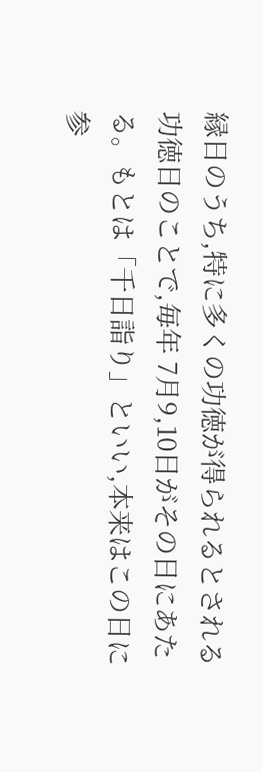縁日のうち,特に多くの功徳が得られるとされる功徳日のことで,毎年 7月9,10日がその日にあたる。もとは「千日詣り」といい,本来はこの日に参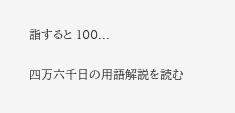詣すると 100...

四万六千日の用語解説を読む